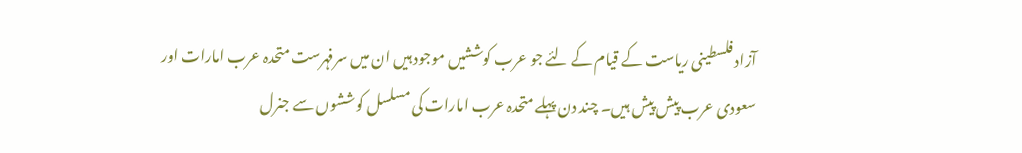آزاد فلسطینی ریاست کے قیام کے لئے جو عرب کوششیں موجود ہیں ان میں سرفہرست متحدہ عرب امارات اور سعودی عرب پیش پیش ہیں۔ چند دن پہلے متحدہ عرب امارات کی مسلسل کوششوں سے جنرل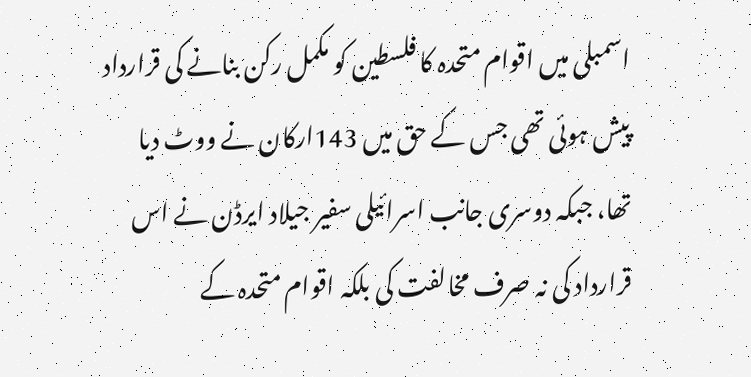اسمبلی میں اقوام متحدہ کا فلسطین کو مکمل رکن بنانے کی قرارداد پیش ہوئی تھی جس کے حق میں 143ارکان نے ووٹ دیا تھا، جبکہ دوسری جانب اسرائیلی سفیر جیلاد ایرڈن نے اس قرارداد کی نہ صرف مخالفت کی بلکہ اقوام متحدہ کے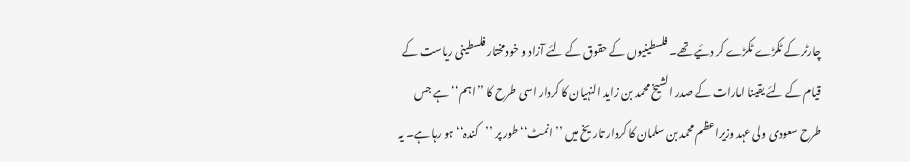چارٹر کے ٹکڑے ٹکڑے کر دئیے تھے۔ فلسطینیوں کے حقوق کے لئے آزاد و خودمختار فلسطینی ریاست کے قیام کے لئے یقینا امارات کے صدر الشیخ محمد بن زاید النہیان کا کردار اسی طرح کا ’’اہم‘‘ ہے جس طرح سعودی ولی عہد وزیراعظم محمد بن سلمان کا کردار تاریخ میں ’’انمٹ‘‘ طور پر ’’کندہ‘‘ ہو رہا ہے۔ یہ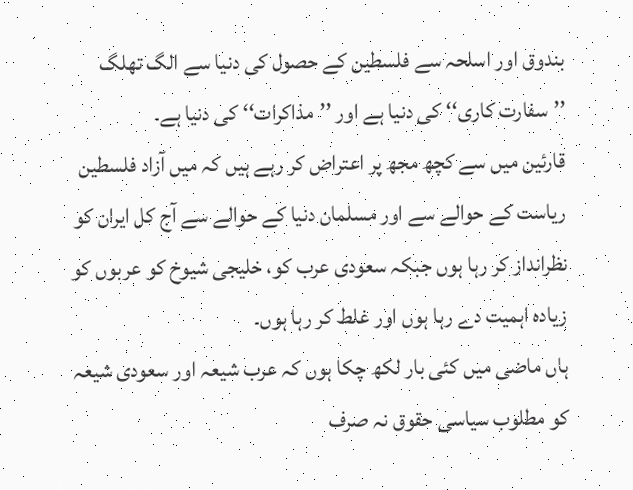بندوق اور اسلحہ سے فلسطین کے حصول کی دنیا سے الگ تھلگ ’’سفارت کاری‘‘ کی دنیا ہے اور ’’مذاکرات‘‘ کی دنیا ہے۔
قارئین میں سے کچھ مجھ پر اعتراض کر رہے ہیں کہ میں آزاد فلسطین ریاست کے حوالے سے اور مسلمان دنیا کے حوالے سے آج کل ایران کو نظرانداز کر رہا ہوں جبکہ سعودی عرب کو، خلیجی شیوخ کو عربوں کو زیادہ اہمیت دے رہا ہوں اور غلط کر رہا ہوں۔
ہاں ماضی میں کئی بار لکھ چکا ہوں کہ عرب شیعہ اور سعودی شیعہ کو مطلوب سیاسی حقوق نہ صرف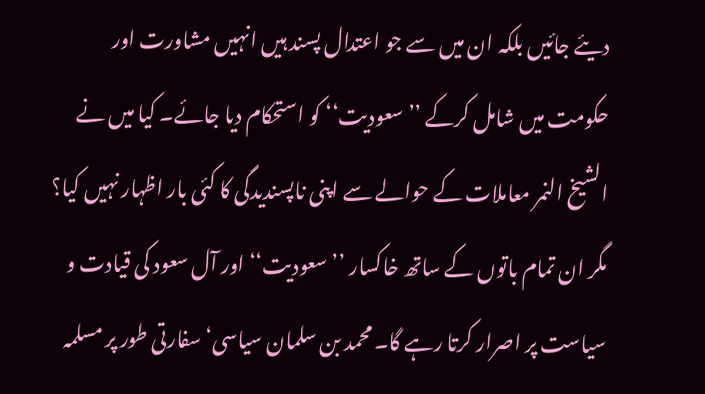دیئے جائیں بلکہ ان میں سے جو اعتدال پسند ہیں انہیں مشاورت اور حکومت میں شامل کرکے ’’سعودیت‘‘ کو استحکام دیا جائے۔ کیا میں نے الشیخ النمر معاملات کے حوالے سے اپنی ناپسندیدگی کا کئی بار اظہار نہیں کیا؟ مگر ان تمام باتوں کے ساتھ خاکسار ’’سعودیت‘‘ اور آل سعود کی قیادت و سیاست پر اصرار کرتا رہے گا۔ محمد بن سلمان سیاسی‘ سفارتی طور پر مسلمہ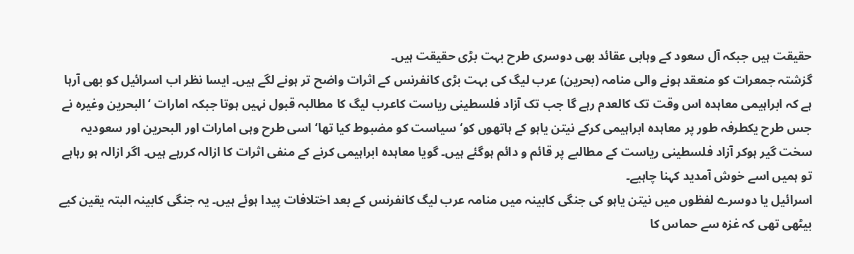حقیقت ہیں جبکہ آل سعود کے وہابی عقائد بھی دوسری طرح بہت بڑی حقیقت ہیں۔
گزشتہ جمعرات کو منعقد ہونے والی منامہ (بحرین) عرب لیگ کی بہت بڑی کانفرنس کے اثرات واضح تر ہونے لگے ہیں۔ ایسا نظر اب اسرائیل کو بھی آرہا ہے کہ ابراہیمی معاہدہ اس وقت تک کالعدم رہے گا جب تک آزاد فلسطینی ریاست کاعرب لیگ کا مطالبہ قبول نہیں ہوتا جبکہ امارات ‘ البحرین وغیرہ نے جس طرح یکطرفہ طور پر معاہدہ ابراہیمی کرکے نیتن یاہو کے ہاتھوں کو‘ سیاست کو مضبوط کیا تھا‘ اسی طرح وہی امارات اور البحرین اور سعودیہ سخت گیر ہوکر آزاد فلسطینی ریاست کے مطالبے پر قائم و دائم ہوگئے ہیں۔ گویا معاہدہ ابراہیمی کرنے کے منفی اثرات کا ازالہ کررہے ہیں۔ اگر ازالہ ہو رہاہے تو ہمیں اسے خوش آمدید کہنا چاہیے۔
اسرائیل یا دوسرے لفظوں میں نیتن یاہو کی جنگی کابینہ میں منامہ عرب لیگ کانفرنس کے بعد اختلافات پیدا ہوئے ہیں۔ یہ جنگی کابینہ البتہ یقین کیے بیٹھی تھی کہ غزہ سے حماس کا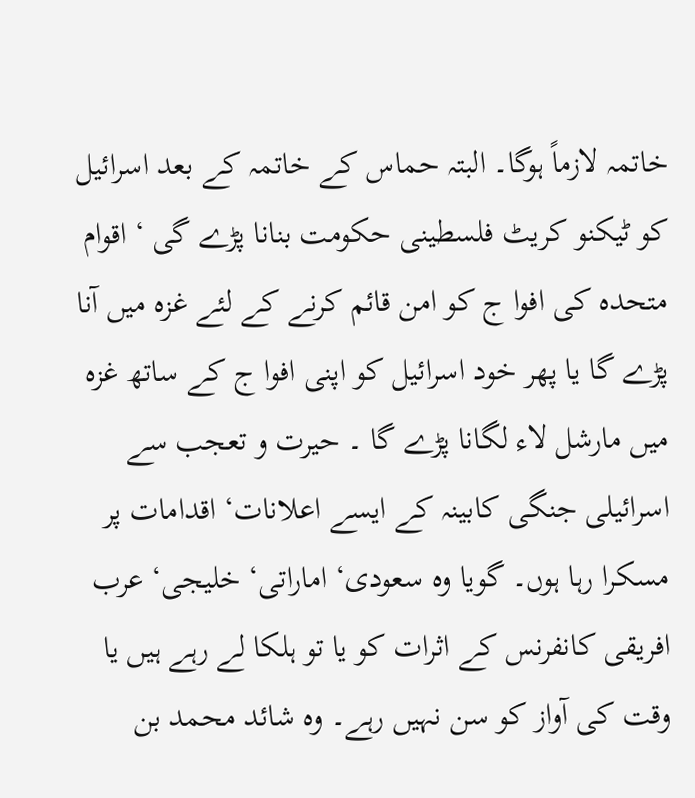خاتمہ لازماً ہوگا۔ البتہ حماس کے خاتمہ کے بعد اسرائیل کو ٹیکنو کریٹ فلسطینی حکومت بنانا پڑے گی ‘ اقوام متحدہ کی افوا ج کو امن قائم کرنے کے لئے غزہ میں آنا پڑے گا یا پھر خود اسرائیل کو اپنی افوا ج کے ساتھ غزہ میں مارشل لاء لگانا پڑے گا ۔ حیرت و تعجب سے اسرائیلی جنگی کابینہ کے ایسے اعلانات‘ اقدامات پر مسکرا رہا ہوں۔ گویا وہ سعودی‘ اماراتی‘ خلیجی‘ عرب افریقی کانفرنس کے اثرات کو یا تو ہلکا لے رہے ہیں یا وقت کی آواز کو سن نہیں رہے۔ وہ شائد محمد بن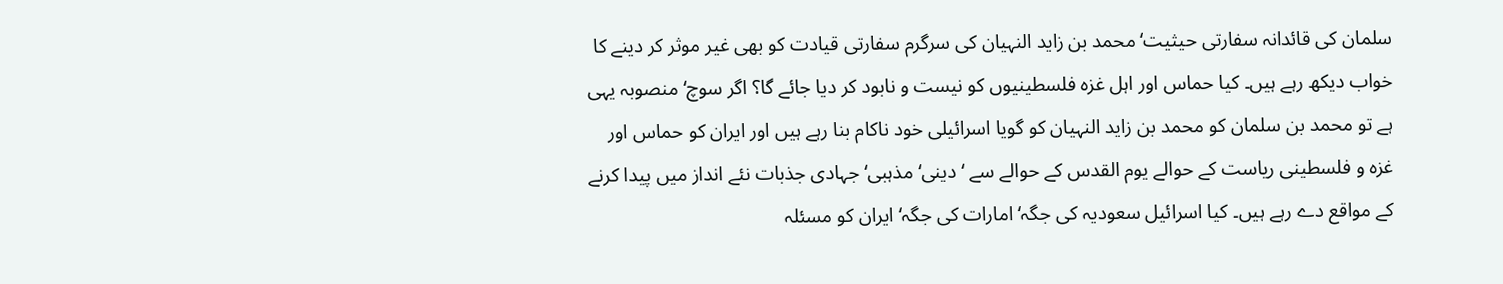سلمان کی قائدانہ سفارتی حیثیت‘ محمد بن زاید النہیان کی سرگرم سفارتی قیادت کو بھی غیر موثر کر دینے کا خواب دیکھ رہے ہیں۔ کیا حماس اور اہل غزہ فلسطینیوں کو نیست و نابود کر دیا جائے گا؟ اگر سوچ‘ منصوبہ یہی ہے تو محمد بن سلمان کو محمد بن زاید النہیان کو گویا اسرائیلی خود ناکام بنا رہے ہیں اور ایران کو حماس اور غزہ و فلسطینی ریاست کے حوالے یوم القدس کے حوالے سے ‘ دینی‘ مذہبی‘ جہادی جذبات نئے انداز میں پیدا کرنے کے مواقع دے رہے ہیں۔ کیا اسرائیل سعودیہ کی جگہ‘ امارات کی جگہ‘ ایران کو مسئلہ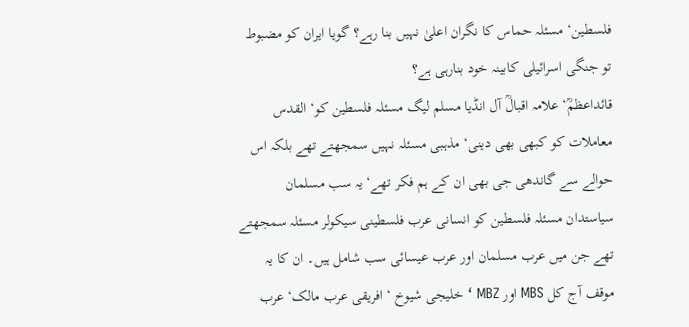فلسطین‘ مسئلہ حماس کا نگران اعلیٰ نہیں بنا رہے؟ گویا ایران کو مضبوط تو جنگی اسرائیلی کابینہ خود بنارہی ہے؟
قائداعظمؒ‘ علامہ اقبالؒ آل انڈیا مسلم لیگ مسئلہ فلسطین کو‘ القدس معاملات کو کبھی بھی دینی‘ مذہبی مسئلہ نہیں سمجھتے تھے بلکہ اس حوالے سے گاندھی جی بھی ان کے ہم فکر تھے‘ یہ سب مسلمان سیاستدان مسئلہ فلسطین کو انسانی عرب فلسطینی سیکولر مسئلہ سمجھتے تھے جن میں عرب مسلمان اور عرب عیسائی سب شامل ہیں۔ ان کا یہ موقف آج کل MBS اور MBZ ‘ خلیجی شیوخ ‘ افریقی عرب مالک‘ عرب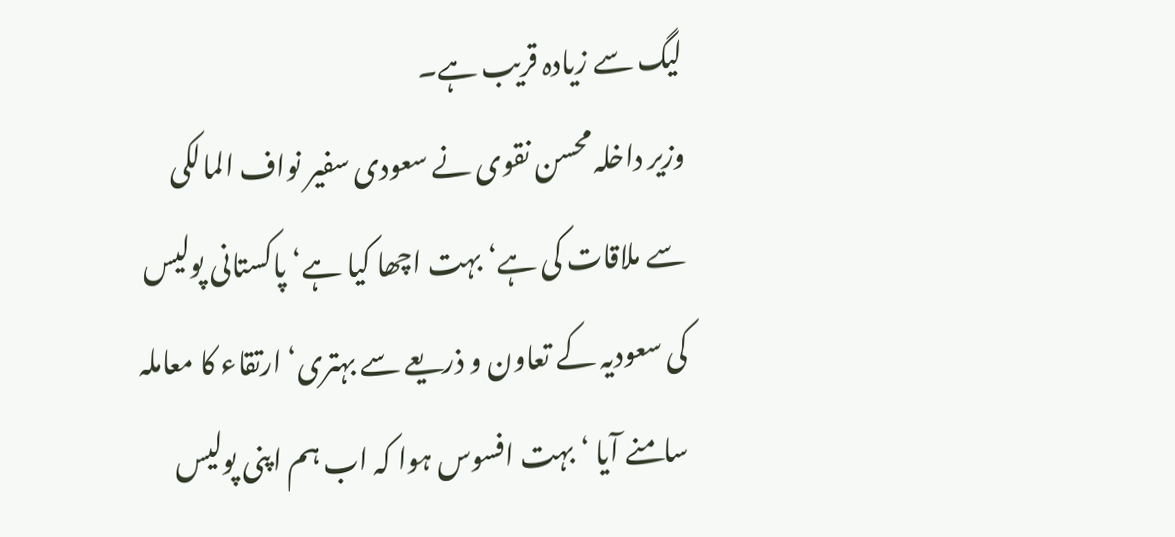لیگ سے زیادہ قریب ہے۔
وزیر داخلہ محسن نقوی نے سعودی سفیر نواف المالکی سے ملاقات کی ہے‘ بہت اچھا کیا ہے‘ پاکستانی پولیس کی سعودیہ کے تعاون و ذریعے سے بہتری‘ ارتقاء کا معاملہ سامنے آیا ‘ بہت افسوس ہوا کہ اب ہم اپنی پولیس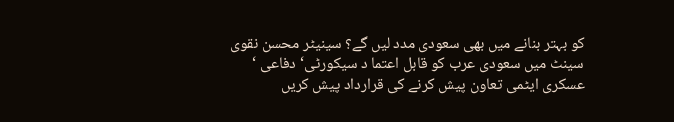کو بہتر بنانے میں بھی سعودی مدد لیں گے؟ سینیٹر محسن نقوی سینٹ میں سعودی عرب کو قابل اعتما د سیکورٹی‘ دفاعی ‘ عسکری ایٹمی تعاون پیش کرنے کی قرارداد پیش کریں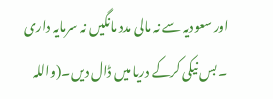اور سعودیہ سے نہ مالی مدد مانگیں نہ سرمایہ داری ۔ بس نیکی کرکے دریا میں ڈال دیں۔(واللہ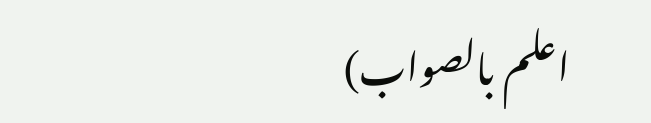اعلم بالصواب)